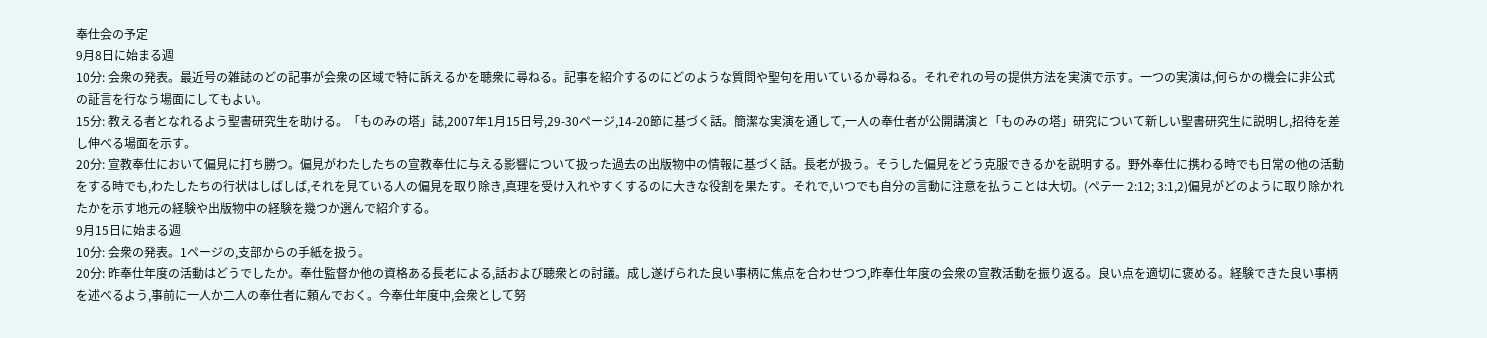奉仕会の予定
9月8日に始まる週
10分: 会衆の発表。最近号の雑誌のどの記事が会衆の区域で特に訴えるかを聴衆に尋ねる。記事を紹介するのにどのような質問や聖句を用いているか尋ねる。それぞれの号の提供方法を実演で示す。一つの実演は,何らかの機会に非公式の証言を行なう場面にしてもよい。
15分: 教える者となれるよう聖書研究生を助ける。「ものみの塔」誌,2007年1月15日号,29-30ページ,14-20節に基づく話。簡潔な実演を通して,一人の奉仕者が公開講演と「ものみの塔」研究について新しい聖書研究生に説明し,招待を差し伸べる場面を示す。
20分: 宣教奉仕において偏見に打ち勝つ。偏見がわたしたちの宣教奉仕に与える影響について扱った過去の出版物中の情報に基づく話。長老が扱う。そうした偏見をどう克服できるかを説明する。野外奉仕に携わる時でも日常の他の活動をする時でも,わたしたちの行状はしばしば,それを見ている人の偏見を取り除き,真理を受け入れやすくするのに大きな役割を果たす。それで,いつでも自分の言動に注意を払うことは大切。(ペテ一 2:12; 3:1,2)偏見がどのように取り除かれたかを示す地元の経験や出版物中の経験を幾つか選んで紹介する。
9月15日に始まる週
10分: 会衆の発表。1ページの,支部からの手紙を扱う。
20分: 昨奉仕年度の活動はどうでしたか。奉仕監督か他の資格ある長老による,話および聴衆との討議。成し遂げられた良い事柄に焦点を合わせつつ,昨奉仕年度の会衆の宣教活動を振り返る。良い点を適切に褒める。経験できた良い事柄を述べるよう,事前に一人か二人の奉仕者に頼んでおく。今奉仕年度中,会衆として努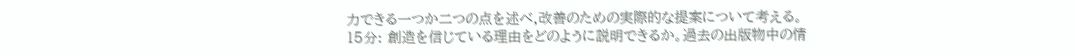力できる一つか二つの点を述べ,改善のための実際的な提案について考える。
15分: 創造を信じている理由をどのように説明できるか。過去の出版物中の情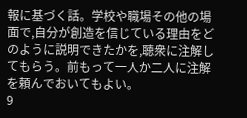報に基づく話。学校や職場その他の場面で,自分が創造を信じている理由をどのように説明できたかを,聴衆に注解してもらう。前もって一人か二人に注解を頼んでおいてもよい。
9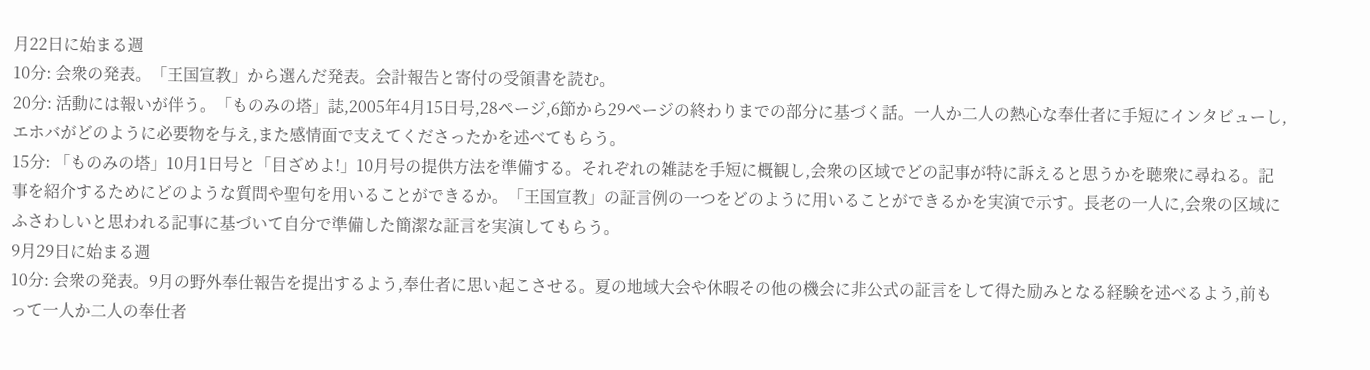月22日に始まる週
10分: 会衆の発表。「王国宣教」から選んだ発表。会計報告と寄付の受領書を読む。
20分: 活動には報いが伴う。「ものみの塔」誌,2005年4月15日号,28ページ,6節から29ページの終わりまでの部分に基づく話。一人か二人の熱心な奉仕者に手短にインタビューし,エホバがどのように必要物を与え,また感情面で支えてくださったかを述べてもらう。
15分: 「ものみの塔」10月1日号と「目ざめよ!」10月号の提供方法を準備する。それぞれの雑誌を手短に概観し,会衆の区域でどの記事が特に訴えると思うかを聴衆に尋ねる。記事を紹介するためにどのような質問や聖句を用いることができるか。「王国宣教」の証言例の一つをどのように用いることができるかを実演で示す。長老の一人に,会衆の区域にふさわしいと思われる記事に基づいて自分で準備した簡潔な証言を実演してもらう。
9月29日に始まる週
10分: 会衆の発表。9月の野外奉仕報告を提出するよう,奉仕者に思い起こさせる。夏の地域大会や休暇その他の機会に非公式の証言をして得た励みとなる経験を述べるよう,前もって一人か二人の奉仕者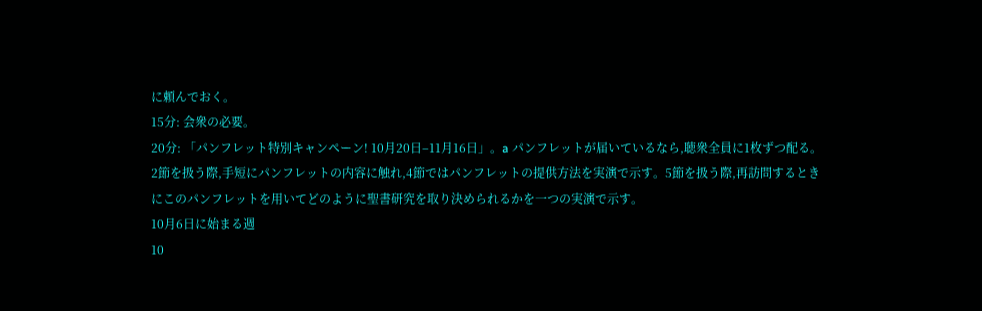に頼んでおく。
15分: 会衆の必要。
20分: 「パンフレット特別キャンペーン! 10月20日–11月16日」。a パンフレットが届いているなら,聴衆全員に1枚ずつ配る。2節を扱う際,手短にパンフレットの内容に触れ,4節ではパンフレットの提供方法を実演で示す。5節を扱う際,再訪問するときにこのパンフレットを用いてどのように聖書研究を取り決められるかを一つの実演で示す。
10月6日に始まる週
10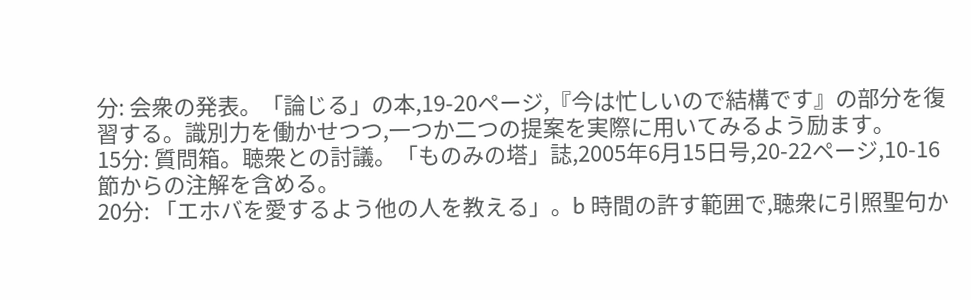分: 会衆の発表。「論じる」の本,19-20ページ,『今は忙しいので結構です』の部分を復習する。識別力を働かせつつ,一つか二つの提案を実際に用いてみるよう励ます。
15分: 質問箱。聴衆との討議。「ものみの塔」誌,2005年6月15日号,20-22ページ,10-16節からの注解を含める。
20分: 「エホバを愛するよう他の人を教える」。b 時間の許す範囲で,聴衆に引照聖句か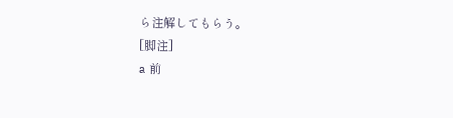ら注解してもらう。
[脚注]
a 前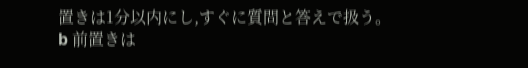置きは1分以内にし,すぐに質問と答えで扱う。
b 前置きは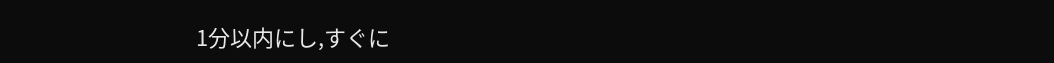1分以内にし,すぐに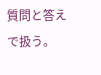質問と答えで扱う。